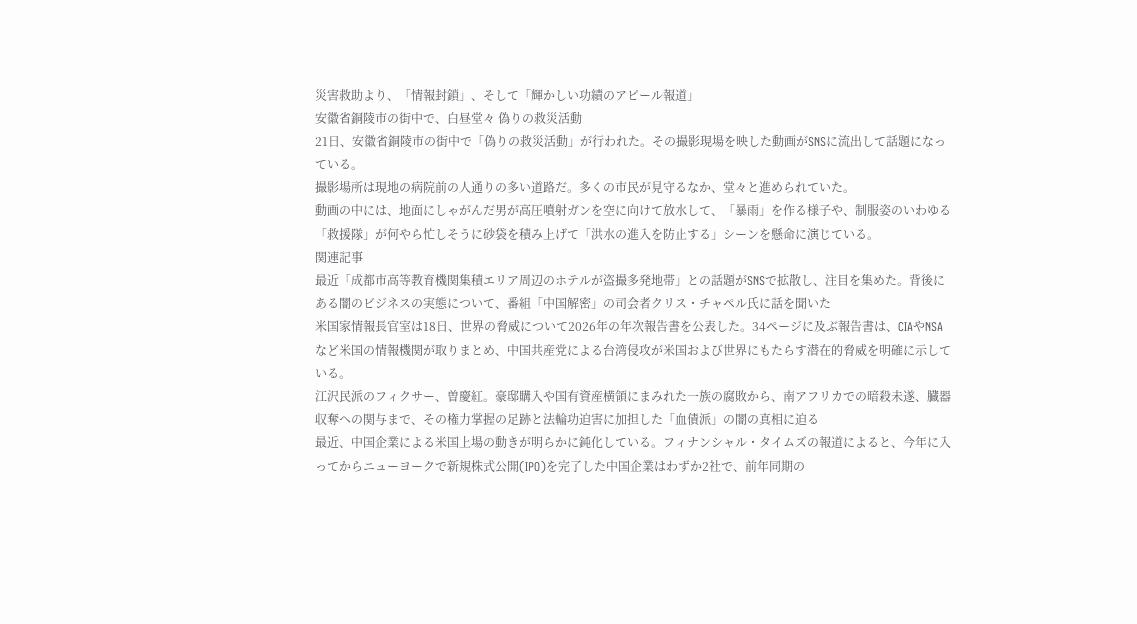災害救助より、「情報封鎖」、そして「輝かしい功績のアピール報道」
安徽省銅陵市の街中で、白昼堂々 偽りの救災活動
21日、安徽省銅陵市の街中で「偽りの救災活動」が行われた。その撮影現場を映した動画がSNSに流出して話題になっている。
撮影場所は現地の病院前の人通りの多い道路だ。多くの市民が見守るなか、堂々と進められていた。
動画の中には、地面にしゃがんだ男が高圧噴射ガンを空に向けて放水して、「暴雨」を作る様子や、制服姿のいわゆる「救援隊」が何やら忙しそうに砂袋を積み上げて「洪水の進入を防止する」シーンを懸命に演じている。
関連記事
最近「成都市高等教育機関集積エリア周辺のホテルが盗撮多発地帯」との話題がSNSで拡散し、注目を集めた。背後にある闇のビジネスの実態について、番組「中国解密」の司会者クリス・チャペル氏に話を聞いた
米国家情報長官室は18日、世界の脅威について2026年の年次報告書を公表した。34ページに及ぶ報告書は、CIAやNSAなど米国の情報機関が取りまとめ、中国共産党による台湾侵攻が米国および世界にもたらす潜在的脅威を明確に示している。
江沢民派のフィクサー、曽慶紅。豪邸購入や国有資産横領にまみれた一族の腐敗から、南アフリカでの暗殺未遂、臓器収奪への関与まで、その権力掌握の足跡と法輪功迫害に加担した「血債派」の闇の真相に迫る
最近、中国企業による米国上場の動きが明らかに鈍化している。フィナンシャル・タイムズの報道によると、今年に入ってからニューヨークで新規株式公開(IPO)を完了した中国企業はわずか2社で、前年同期の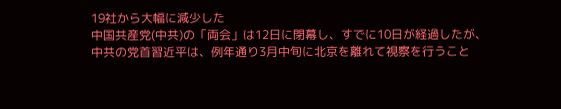19社から大幅に減少した
中国共産党(中共)の「両会」は12日に閉幕し、すでに10日が経過したが、中共の党首習近平は、例年通り3月中旬に北京を離れて視察を行うこと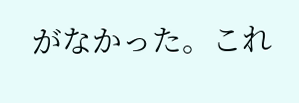がなかった。これ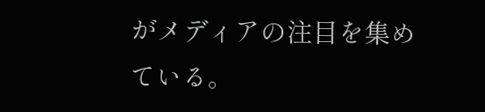がメディアの注目を集めている。